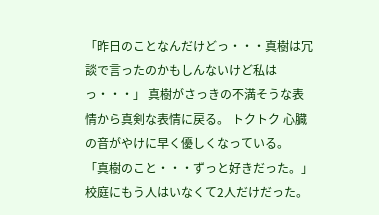「昨日のことなんだけどっ・・・真樹は冗談で言ったのかもしんないけど私はっ・・・」 真樹がさっきの不満そうな表情から真剣な表情に戻る。 トクトク 心臓の音がやけに早く優しくなっている。 「真樹のこと・・・ずっと好きだった。」 校庭にもう人はいなくて2人だけだった。